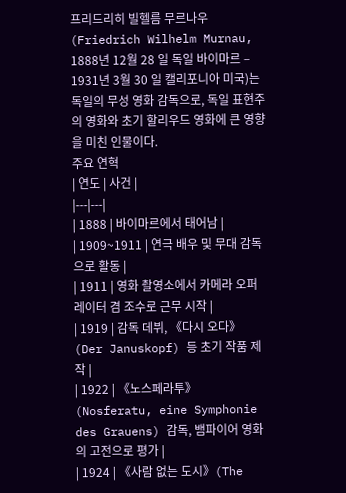프리드리히 빌헬름 무르나우(Friedrich Wilhelm Murnau, 1888년 12월 28 일 독일 바이마르 – 1931년 3월 30 일 캘리포니아 미국)는 독일의 무성 영화 감독으로, 독일 표현주의 영화와 초기 할리우드 영화에 큰 영향을 미친 인물이다.
주요 연혁
| 연도 | 사건 |
|---|---|
| 1888 | 바이마르에서 태어남 |
| 1909~1911 | 연극 배우 및 무대 감독으로 활동 |
| 1911 | 영화 촬영소에서 카메라 오퍼레이터 겸 조수로 근무 시작 |
| 1919 | 감독 데뷔, 《다시 오다》(Der Januskopf) 등 초기 작품 제작 |
| 1922 | 《노스페라투》(Nosferatu, eine Symphonie des Grauens) 감독, 뱀파이어 영화의 고전으로 평가 |
| 1924 | 《사람 없는 도시》(The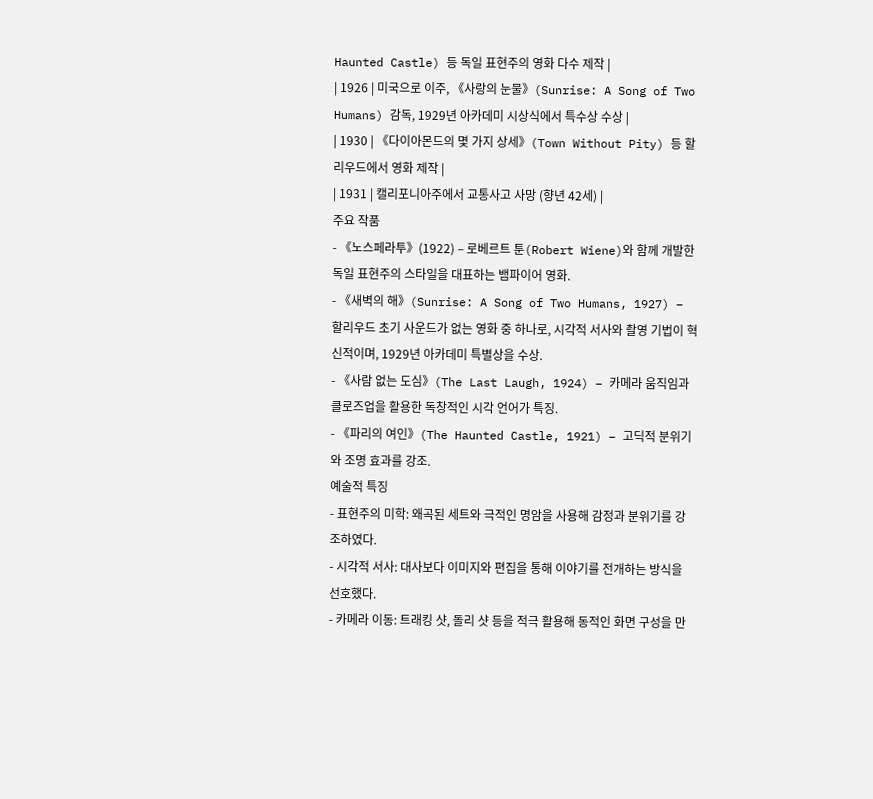Haunted Castle) 등 독일 표현주의 영화 다수 제작 |
| 1926 | 미국으로 이주, 《사랑의 눈물》(Sunrise: A Song of Two Humans) 감독, 1929년 아카데미 시상식에서 특수상 수상 |
| 1930 | 《다이아몬드의 몇 가지 상세》(Town Without Pity) 등 할리우드에서 영화 제작 |
| 1931 | 캘리포니아주에서 교통사고 사망 (향년 42세) |
주요 작품
- 《노스페라투》(1922) – 로베르트 툰(Robert Wiene)와 함께 개발한 독일 표현주의 스타일을 대표하는 뱀파이어 영화.
- 《새벽의 해》(Sunrise: A Song of Two Humans, 1927) – 할리우드 초기 사운드가 없는 영화 중 하나로, 시각적 서사와 촬영 기법이 혁신적이며, 1929년 아카데미 특별상을 수상.
- 《사람 없는 도심》(The Last Laugh, 1924) – 카메라 움직임과 클로즈업을 활용한 독창적인 시각 언어가 특징.
- 《파리의 여인》(The Haunted Castle, 1921) – 고딕적 분위기와 조명 효과를 강조.
예술적 특징
- 표현주의 미학: 왜곡된 세트와 극적인 명암을 사용해 감정과 분위기를 강조하였다.
- 시각적 서사: 대사보다 이미지와 편집을 통해 이야기를 전개하는 방식을 선호했다.
- 카메라 이동: 트래킹 샷, 돌리 샷 등을 적극 활용해 동적인 화면 구성을 만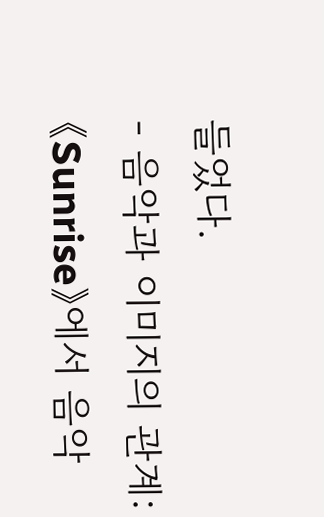들었다.
- 음악과 이미지의 관계: 《Sunrise》에서 음악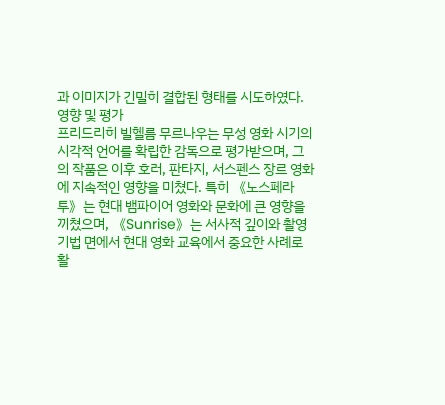과 이미지가 긴밀히 결합된 형태를 시도하였다.
영향 및 평가
프리드리히 빌헬름 무르나우는 무성 영화 시기의 시각적 언어를 확립한 감독으로 평가받으며, 그의 작품은 이후 호러, 판타지, 서스펜스 장르 영화에 지속적인 영향을 미쳤다. 특히 《노스페라투》는 현대 뱀파이어 영화와 문화에 큰 영향을 끼쳤으며, 《Sunrise》는 서사적 깊이와 촬영 기법 면에서 현대 영화 교육에서 중요한 사례로 활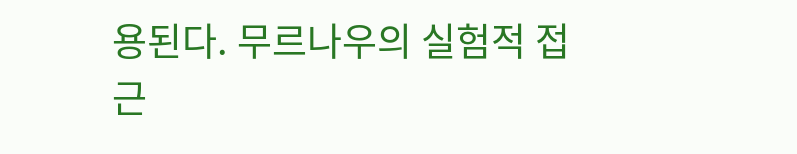용된다. 무르나우의 실험적 접근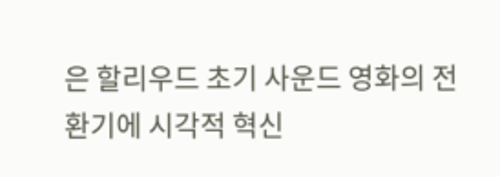은 할리우드 초기 사운드 영화의 전환기에 시각적 혁신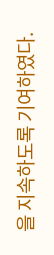을 지속하도록 기여하였다.